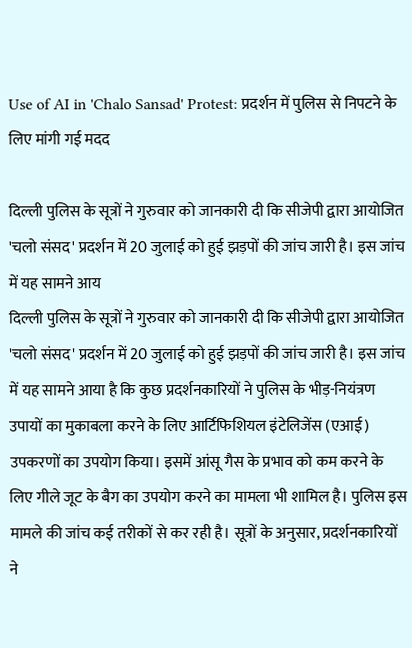Use of AI in 'Chalo Sansad' Protest: प्रदर्शन में पुलिस से निपटने के लिए मांगी गई मदद

दिल्ली पुलिस के सूत्रों ने गुरुवार को जानकारी दी कि सीजेपी द्वारा आयोजित 'चलो संसद' प्रदर्शन में 20 जुलाई को हुई झड़पों की जांच जारी है। इस जांच में यह सामने आय
दिल्ली पुलिस के सूत्रों ने गुरुवार को जानकारी दी कि सीजेपी द्वारा आयोजित 'चलो संसद' प्रदर्शन में 20 जुलाई को हुई झड़पों की जांच जारी है। इस जांच में यह सामने आया है कि कुछ प्रदर्शनकारियों ने पुलिस के भीड़-नियंत्रण उपायों का मुकाबला करने के लिए आर्टिफिशियल इंटेलिजेंस (एआई) उपकरणों का उपयोग किया। इसमें आंसू गैस के प्रभाव को कम करने के लिए गीले जूट के बैग का उपयोग करने का मामला भी शामिल है। पुलिस इस मामले की जांच कई तरीकों से कर रही है। सूत्रों के अनुसार, प्रदर्शनकारियों ने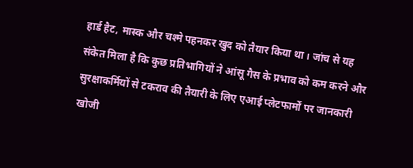हार्ड हैट, मास्क और चश्मे पहनकर खुद को तैयार किया था। जांच से यह संकेत मिला है कि कुछ प्रतिभागियों ने आंसू गैस के प्रभाव को कम करने और सुरक्षाकर्मियों से टकराव की तैयारी के लिए एआई प्लेटफार्मों पर जानकारी खोजी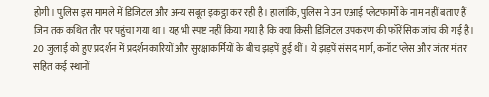होगी। पुलिस इस मामले में डिजिटल और अन्य सबूत इकट्ठा कर रही है। हालांकि, पुलिस ने उन एआई प्लेटफार्मों के नाम नहीं बताए हैं जिन तक कथित तौर पर पहुंचा गया था। यह भी स्पष्ट नहीं किया गया है कि क्या किसी डिजिटल उपकरण की फॉरेंसिक जांच की गई है। 20 जुलाई को हुए प्रदर्शन में प्रदर्शनकारियों और सुरक्षाकर्मियों के बीच झड़पें हुई थीं। ये झड़पें संसद मार्ग, कनॉट प्लेस और जंतर मंतर सहित कई स्थानों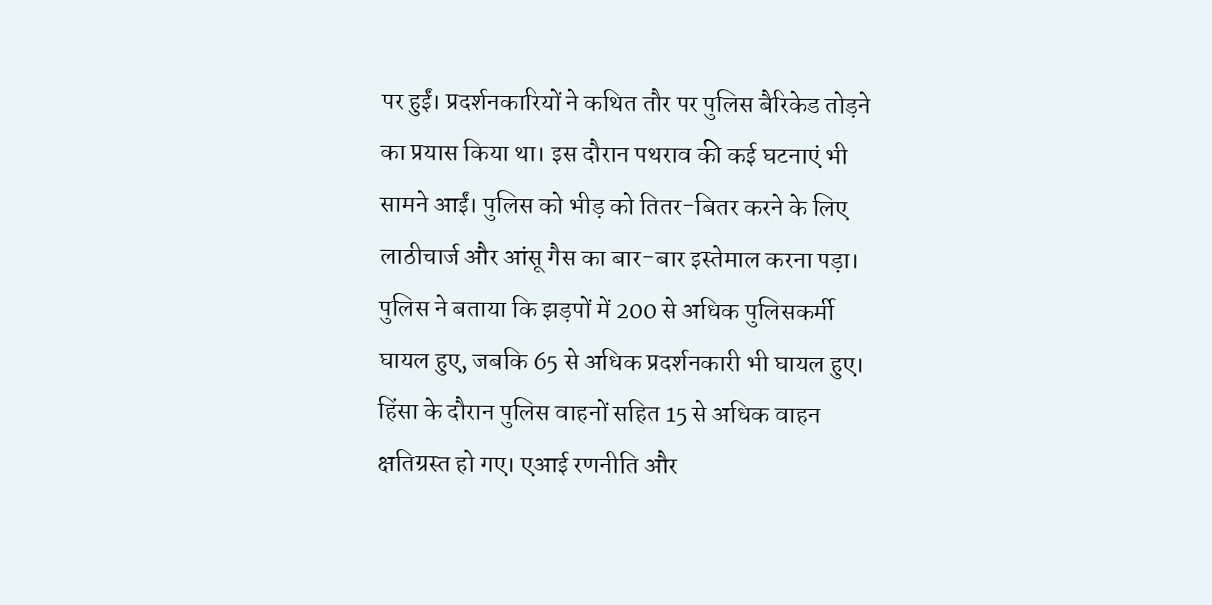पर हुईं। प्रदर्शनकारियों ने कथित तौर पर पुलिस बैरिकेड तोड़ने का प्रयास किया था। इस दौरान पथराव की कई घटनाएं भी सामने आईं। पुलिस को भीड़ को तितर-बितर करने के लिए लाठीचार्ज और आंसू गैस का बार-बार इस्तेमाल करना पड़ा। पुलिस ने बताया कि झड़पों में 200 से अधिक पुलिसकर्मी घायल हुए, जबकि 65 से अधिक प्रदर्शनकारी भी घायल हुए। हिंसा के दौरान पुलिस वाहनों सहित 15 से अधिक वाहन क्षतिग्रस्त हो गए। एआई रणनीति और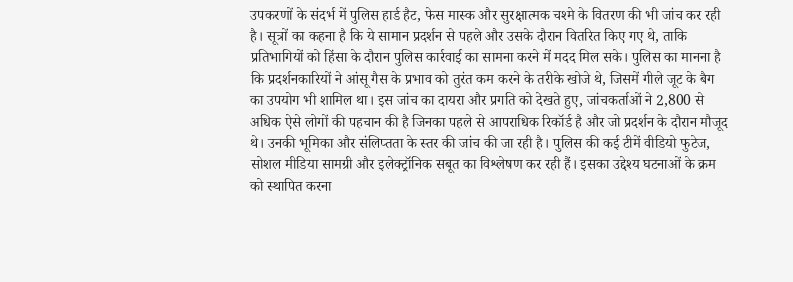उपकरणों के संदर्भ में पुलिस हार्ड हैट, फेस मास्क और सुरक्षात्मक चश्मे के वितरण की भी जांच कर रही है। सूत्रों का कहना है कि ये सामान प्रदर्शन से पहले और उसके दौरान वितरित किए गए थे, ताकि प्रतिभागियों को हिंसा के दौरान पुलिस कार्रवाई का सामना करने में मदद मिल सके। पुलिस का मानना है कि प्रदर्शनकारियों ने आंसू गैस के प्रभाव को तुरंत कम करने के तरीके खोजे थे, जिसमें गीले जूट के बैग का उपयोग भी शामिल था। इस जांच का दायरा और प्रगति को देखते हुए, जांचकर्ताओं ने 2,800 से अधिक ऐसे लोगों की पहचान की है जिनका पहले से आपराधिक रिकॉर्ड है और जो प्रदर्शन के दौरान मौजूद थे। उनकी भूमिका और संलिप्तता के स्तर की जांच की जा रही है। पुलिस की कई टीमें वीडियो फुटेज, सोशल मीडिया सामग्री और इलेक्ट्रॉनिक सबूत का विश्लेषण कर रही हैं। इसका उद्देश्य घटनाओं के क्रम को स्थापित करना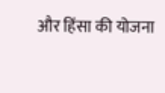और हिंसा की योजना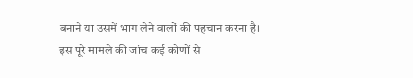बनाने या उसमें भाग लेने वालों की पहचान करना है। इस पूरे मामले की जांच कई कोणों से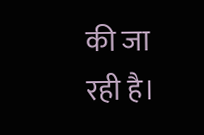की जा रही है।